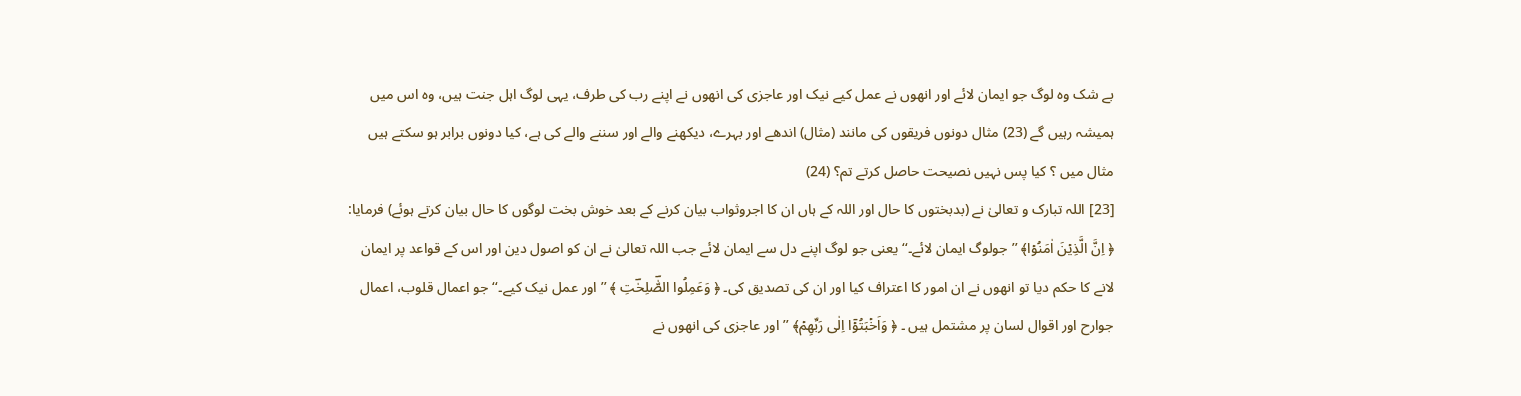بے شک وہ لوگ جو ایمان لائے اور انھوں نے عمل کیے نیک اور عاجزی کی انھوں نے اپنے رب کی طرف، یہی لوگ اہل جنت ہیں، وہ اس میں ہمیشہ رہیں گے (23) مثال دونوں فریقوں کی مانند (مثال) اندھے اور بہرے، دیکھنے والے اور سننے والے کی ہے، کیا دونوں برابر ہو سکتے ہیں مثال میں ؟ کیا پس نہیں نصیحت حاصل کرتے تم؟ (24)
[23] اللہ تبارک و تعالیٰ نے (بدبختوں کا حال اور اللہ کے ہاں ان کا اجروثواب بیان کرنے کے بعد خوش بخت لوگوں کا حال بیان کرتے ہوئے) فرمایا: ﴿ اِنَّ الَّذِيۡنَ اٰمَنُوۡا﴾ ’’جولوگ ایمان لائے۔‘‘ یعنی جو لوگ اپنے دل سے ایمان لائے جب اللہ تعالیٰ نے ان کو اصول دین اور اس کے قواعد پر ایمان لانے کا حکم دیا تو انھوں نے ان امور کا اعتراف کیا اور ان کی تصدیق کی۔ ﴿ وَعَمِلُوا الصّٰؔلِحٰؔتِ ﴾ ’’اور عمل نیک کیے۔‘‘ جو اعمال قلوب، اعمال جوارح اور اقوال لسان پر مشتمل ہیں ۔ ﴿ وَاَخۡبَتُوۡۤا اِلٰى رَبِّهِمۡ﴾ ’’اور عاجزی کی انھوں نے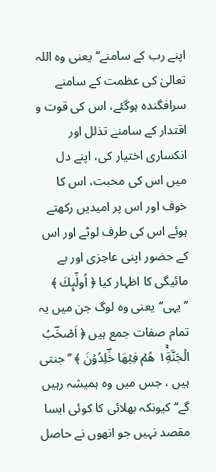اپنے رب کے سامنے‘‘ یعنی وہ اللہ تعالیٰ کی عظمت کے سامنے سرافگندہ ہوگئے، اس کی قوت و اقتدار کے سامنے تذلل اور انکساری اختیار کی، اپنے دل میں اس کی محبت، اس کا خوف اور اس پر امیدیں رکھتے ہوئے اس کی طرف لوٹے اور اس کے حضور اپنی عاجزی اور بے مائیگی کا اظہار کیا ﴿ اُولٰٓىِٕكَ ﴾ ’’یہی‘‘یعنی وہ لوگ جن میں یہ تمام صفات جمع ہیں ﴿ اَصۡحٰؔبُ الۡجَنَّةِ١ۚ هُمۡ فِيۡهَا خٰؔلِدُوۡنَ ﴾ ’’جنتی ہیں ، جس میں وہ ہمیشہ رہیں گے‘‘ کیونکہ بھلائی کا کوئی ایسا مقصد نہیں جو انھوں نے حاصل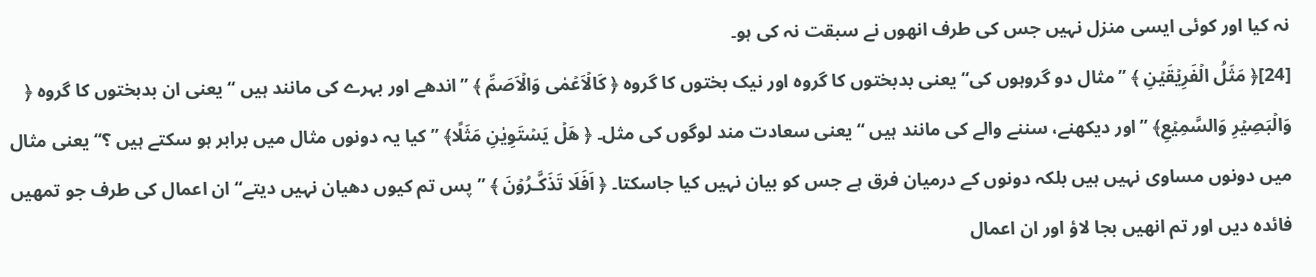نہ کیا اور کوئی ایسی منزل نہیں جس کی طرف انھوں نے سبقت نہ کی ہو۔
[24]﴿ مَثَلُ الۡفَرِيۡقَيۡنِ ﴾ ’’مثال دو گروہوں کی‘‘ یعنی بدبختوں کا گروہ اور نیک بختوں کا گروہ ﴿ كَالۡاَعۡمٰى وَالۡاَصَمِّ ﴾ ’’اندھے اور بہرے کی مانند ہیں ‘‘ یعنی ان بدبختوں کا گروہ ﴿ وَالۡبَصِيۡرِ وَالسَّمِيۡعِ﴾ ’’اور دیکھنے، سننے والے کی مانند ہیں ‘‘ یعنی سعادت مند لوگوں کی مثل۔ ﴿ هَلۡ يَسۡتَوِيٰنِ مَثَلًا﴾ ’’کیا یہ دونوں مثال میں برابر ہو سکتے ہیں ؟‘‘ یعنی مثال میں دونوں مساوی نہیں ہیں بلکہ دونوں کے درمیان فرق ہے جس کو بیان نہیں کیا جاسکتا۔ ﴿ اَفَلَا تَذَكَّـرُوۡنَ ﴾ ’’پس تم کیوں دھیان نہیں دیتے‘‘ ان اعمال کی طرف جو تمھیں فائدہ دیں اور تم انھیں بجا لاؤ اور ان اعمال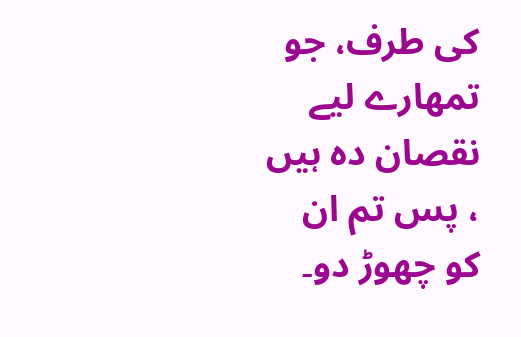کی طرف، جو تمھارے لیے نقصان دہ ہیں ، پس تم ان کو چھوڑ دو۔